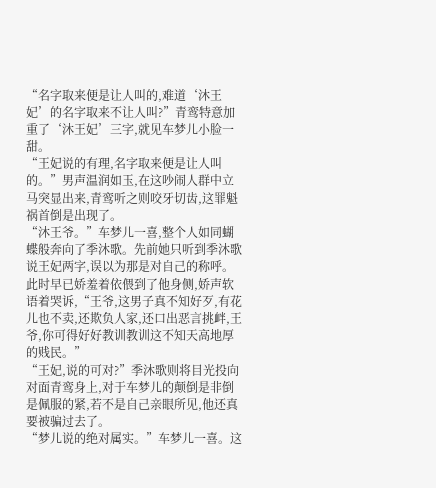“名字取来便是让人叫的,难道‘沐王妃’的名字取来不让人叫?”青鸾特意加重了‘沐王妃’三字,就见车梦儿小脸一甜。
“王妃说的有理,名字取来便是让人叫的。”男声温润如玉,在这吵闹人群中立马突显出来,青鸾听之则咬牙切齿,这罪魁祸首倒是出现了。
“沐王爷。”车梦儿一喜,整个人如同蝴蝶般奔向了季沐歌。先前她只听到季沐歌说王妃两字,误以为那是对自己的称呼。
此时早已娇羞着依偎到了他身侧,娇声软语着哭诉,“王爷,这男子真不知好歹,有花儿也不卖,还欺负人家,还口出恶言挑衅,王爷,你可得好好教训教训这不知天高地厚的贱民。”
“王妃,说的可对?”季沐歌则将目光投向对面青鸾身上,对于车梦儿的颠倒是非倒是佩服的紧,若不是自己亲眼所见,他还真要被骗过去了。
“梦儿说的绝对属实。”车梦儿一喜。这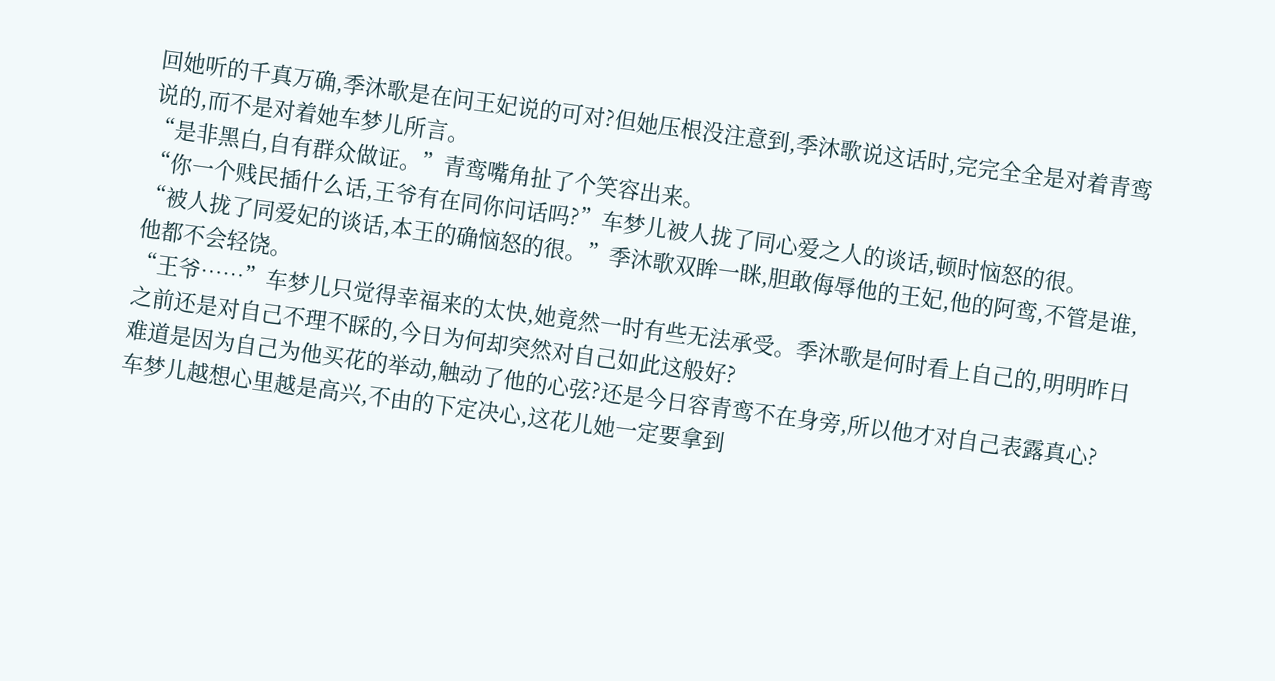回她听的千真万确,季沐歌是在问王妃说的可对?但她压根没注意到,季沐歌说这话时,完完全全是对着青鸾说的,而不是对着她车梦儿所言。
“是非黑白,自有群众做证。”青鸾嘴角扯了个笑容出来。
“你一个贱民插什么话,王爷有在同你问话吗?”车梦儿被人拢了同心爱之人的谈话,顿时恼怒的很。
“被人拢了同爱妃的谈话,本王的确恼怒的很。”季沐歌双眸一眯,胆敢侮辱他的王妃,他的阿鸾,不管是谁,他都不会轻饶。
“王爷……”车梦儿只觉得幸福来的太快,她竟然一时有些无法承受。季沐歌是何时看上自己的,明明昨日之前还是对自己不理不睬的,今日为何却突然对自己如此这般好?
难道是因为自己为他买花的举动,触动了他的心弦?还是今日容青鸾不在身旁,所以他才对自己表露真心?
车梦儿越想心里越是高兴,不由的下定决心,这花儿她一定要拿到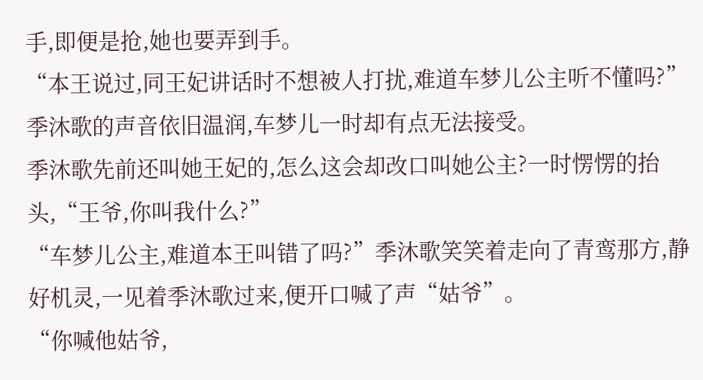手,即便是抢,她也要弄到手。
“本王说过,同王妃讲话时不想被人打扰,难道车梦儿公主听不懂吗?”季沐歌的声音依旧温润,车梦儿一时却有点无法接受。
季沐歌先前还叫她王妃的,怎么这会却改口叫她公主?一时愣愣的抬头,“王爷,你叫我什么?”
“车梦儿公主,难道本王叫错了吗?”季沐歌笑笑着走向了青鸾那方,静好机灵,一见着季沐歌过来,便开口喊了声“姑爷”。
“你喊他姑爷,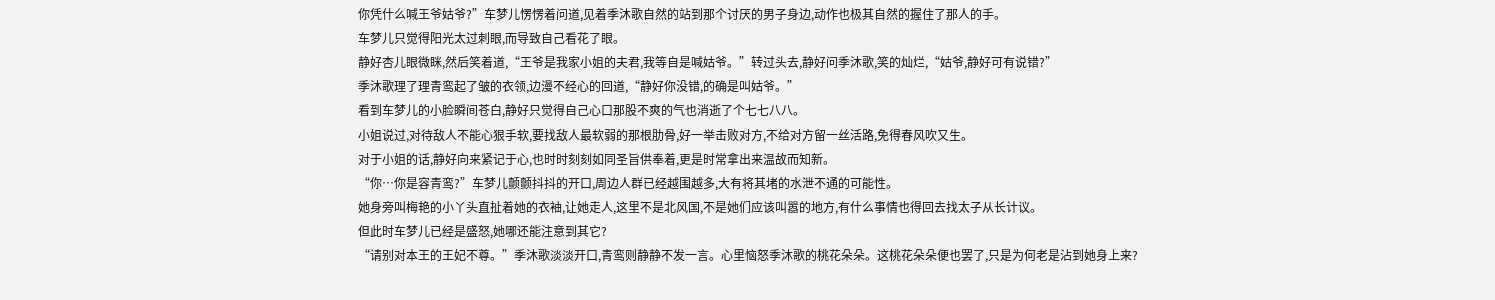你凭什么喊王爷姑爷?”车梦儿愣愣着问道,见着季沐歌自然的站到那个讨厌的男子身边,动作也极其自然的握住了那人的手。
车梦儿只觉得阳光太过刺眼,而导致自己看花了眼。
静好杏儿眼微眯,然后笑着道,“王爷是我家小姐的夫君,我等自是喊姑爷。”转过头去,静好问季沐歌,笑的灿烂,“姑爷,静好可有说错?”
季沐歌理了理青鸾起了皱的衣领,边漫不经心的回道,“静好你没错,的确是叫姑爷。”
看到车梦儿的小脸瞬间苍白,静好只觉得自己心口那股不爽的气也消逝了个七七八八。
小姐说过,对待敌人不能心狠手软,要找敌人最软弱的那根肋骨,好一举击败对方,不给对方留一丝活路,免得春风吹又生。
对于小姐的话,静好向来紧记于心,也时时刻刻如同圣旨供奉着,更是时常拿出来温故而知新。
“你…你是容青鸾?”车梦儿颤颤抖抖的开口,周边人群已经越围越多,大有将其堵的水泄不通的可能性。
她身旁叫梅艳的小丫头直扯着她的衣袖,让她走人,这里不是北风国,不是她们应该叫嚣的地方,有什么事情也得回去找太子从长计议。
但此时车梦儿已经是盛怒,她哪还能注意到其它?
“请别对本王的王妃不尊。”季沐歌淡淡开口,青鸾则静静不发一言。心里恼怒季沐歌的桃花朵朵。这桃花朵朵便也罢了,只是为何老是沾到她身上来?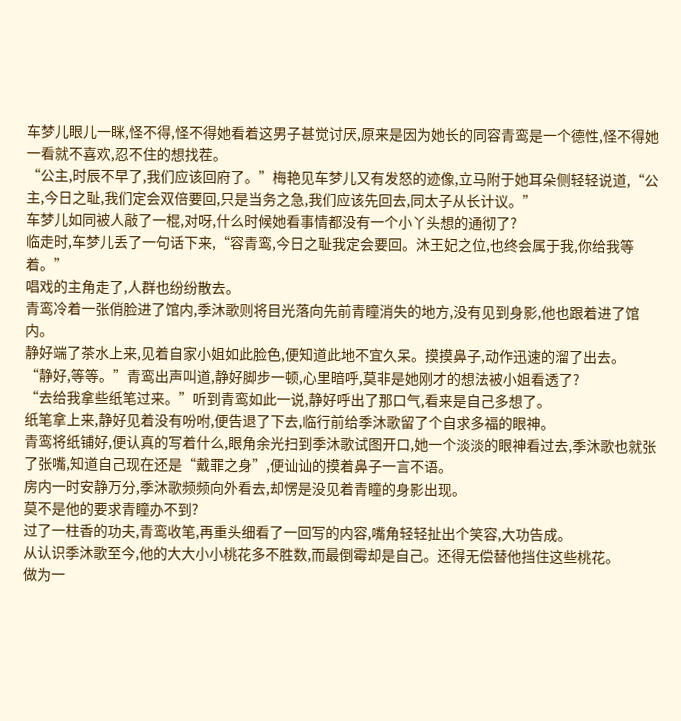车梦儿眼儿一眯,怪不得,怪不得她看着这男子甚觉讨厌,原来是因为她长的同容青鸾是一个德性,怪不得她一看就不喜欢,忍不住的想找茬。
“公主,时辰不早了,我们应该回府了。”梅艳见车梦儿又有发怒的迹像,立马附于她耳朵侧轻轻说道,“公主,今日之耻,我们定会双倍要回,只是当务之急,我们应该先回去,同太子从长计议。”
车梦儿如同被人敲了一棍,对呀,什么时候她看事情都没有一个小丫头想的通彻了?
临走时,车梦儿丢了一句话下来,“容青鸾,今日之耻我定会要回。沐王妃之位,也终会属于我,你给我等着。”
唱戏的主角走了,人群也纷纷散去。
青鸾冷着一张俏脸进了馆内,季沐歌则将目光落向先前青瞳消失的地方,没有见到身影,他也跟着进了馆内。
静好端了茶水上来,见着自家小姐如此脸色,便知道此地不宜久呆。摸摸鼻子,动作迅速的溜了出去。
“静好,等等。”青鸾出声叫道,静好脚步一顿,心里暗呼,莫非是她刚才的想法被小姐看透了?
“去给我拿些纸笔过来。”听到青鸾如此一说,静好呼出了那口气,看来是自己多想了。
纸笔拿上来,静好见着没有吩咐,便告退了下去,临行前给季沐歌留了个自求多福的眼神。
青鸾将纸铺好,便认真的写着什么,眼角余光扫到季沐歌试图开口,她一个淡淡的眼神看过去,季沐歌也就张了张嘴,知道自己现在还是“戴罪之身”,便讪讪的摸着鼻子一言不语。
房内一时安静万分,季沐歌频频向外看去,却愣是没见着青瞳的身影出现。
莫不是他的要求青瞳办不到?
过了一柱香的功夫,青鸾收笔,再重头细看了一回写的内容,嘴角轻轻扯出个笑容,大功告成。
从认识季沐歌至今,他的大大小小桃花多不胜数,而最倒霉却是自己。还得无偿替他挡住这些桃花。
做为一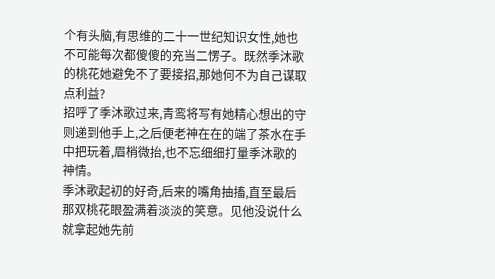个有头脑,有思维的二十一世纪知识女性,她也不可能每次都傻傻的充当二愣子。既然季沐歌的桃花她避免不了要接招,那她何不为自己谋取点利益?
招呼了季沐歌过来,青鸾将写有她精心想出的守则递到他手上,之后便老神在在的端了茶水在手中把玩着,眉梢微抬,也不忘细细打量季沐歌的神情。
季沐歌起初的好奇,后来的嘴角抽搐,直至最后那双桃花眼盈满着淡淡的笑意。见他没说什么就拿起她先前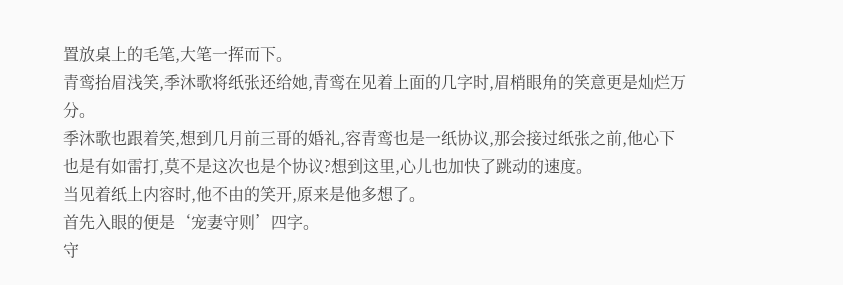置放桌上的毛笔,大笔一挥而下。
青鸾抬眉浅笑,季沐歌将纸张还给她,青鸾在见着上面的几字时,眉梢眼角的笑意更是灿烂万分。
季沐歌也跟着笑,想到几月前三哥的婚礼,容青鸾也是一纸协议,那会接过纸张之前,他心下也是有如雷打,莫不是这次也是个协议?想到这里,心儿也加快了跳动的速度。
当见着纸上内容时,他不由的笑开,原来是他多想了。
首先入眼的便是‘宠妻守则’四字。
守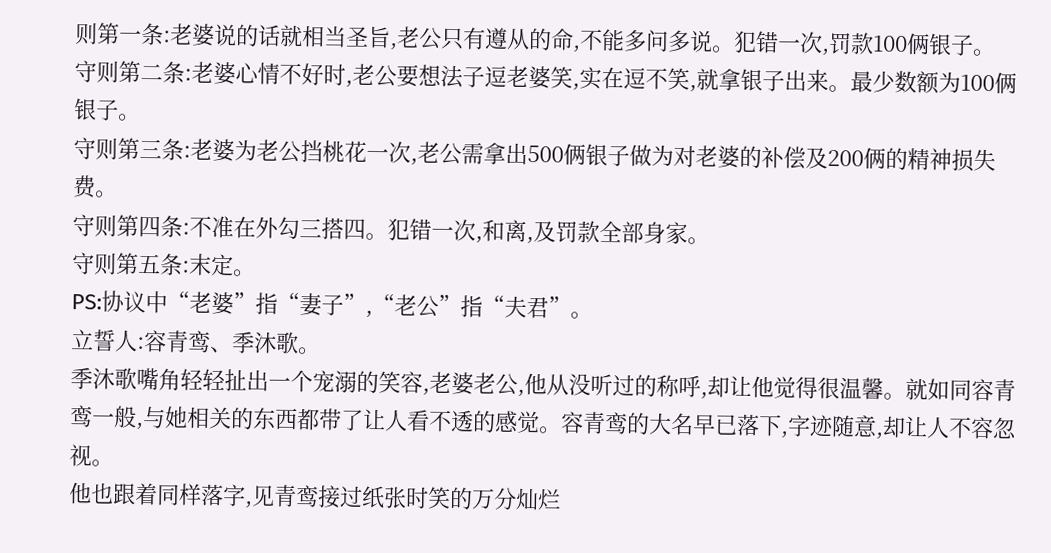则第一条:老婆说的话就相当圣旨,老公只有遵从的命,不能多问多说。犯错一次,罚款100俩银子。
守则第二条:老婆心情不好时,老公要想法子逗老婆笑,实在逗不笑,就拿银子出来。最少数额为100俩银子。
守则第三条:老婆为老公挡桃花一次,老公需拿出500俩银子做为对老婆的补偿及200俩的精神损失费。
守则第四条:不准在外勾三搭四。犯错一次,和离,及罚款全部身家。
守则第五条:末定。
PS:协议中“老婆”指“妻子”,“老公”指“夫君”。
立誓人:容青鸾、季沐歌。
季沐歌嘴角轻轻扯出一个宠溺的笑容,老婆老公,他从没听过的称呼,却让他觉得很温馨。就如同容青鸾一般,与她相关的东西都带了让人看不透的感觉。容青鸾的大名早已落下,字迹随意,却让人不容忽视。
他也跟着同样落字,见青鸾接过纸张时笑的万分灿烂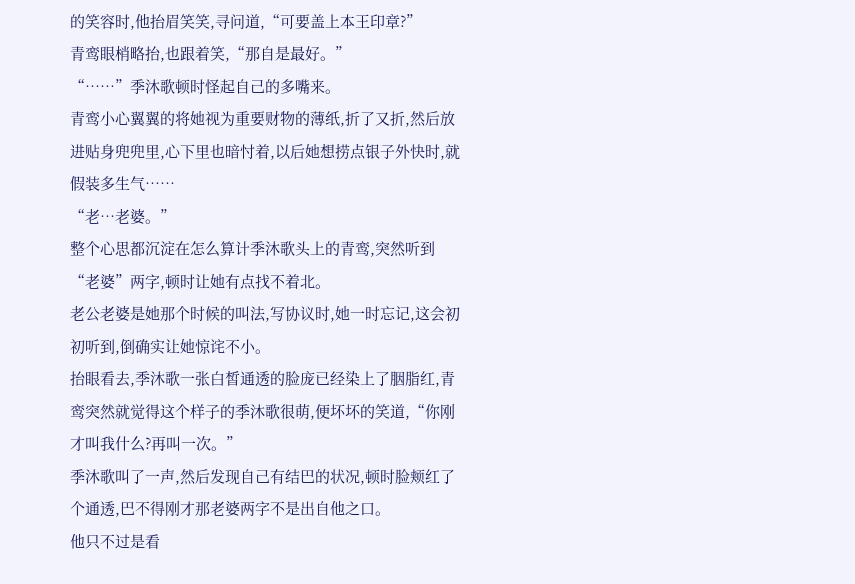的笑容时,他抬眉笑笑,寻问道,“可要盖上本王印章?”
青鸾眼梢略抬,也跟着笑,“那自是最好。”
“……”季沐歌顿时怪起自己的多嘴来。
青鸾小心翼翼的将她视为重要财物的薄纸,折了又折,然后放进贴身兜兜里,心下里也暗忖着,以后她想捞点银子外快时,就假装多生气……
“老…老婆。”
整个心思都沉淀在怎么算计季沐歌头上的青鸾,突然听到“老婆”两字,顿时让她有点找不着北。
老公老婆是她那个时候的叫法,写协议时,她一时忘记,这会初初听到,倒确实让她惊诧不小。
抬眼看去,季沐歌一张白皙通透的脸庞已经染上了胭脂红,青鸾突然就觉得这个样子的季沐歌很萌,便坏坏的笑道,“你刚才叫我什么?再叫一次。”
季沐歌叫了一声,然后发现自己有结巴的状况,顿时脸颊红了个通透,巴不得刚才那老婆两字不是出自他之口。
他只不过是看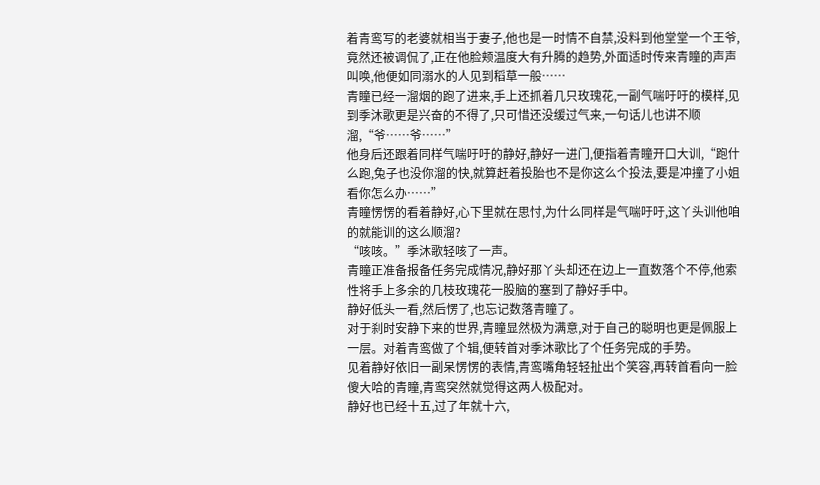着青鸾写的老婆就相当于妻子,他也是一时情不自禁,没料到他堂堂一个王爷,竟然还被调侃了,正在他脸颊温度大有升腾的趋势,外面适时传来青瞳的声声叫唤,他便如同溺水的人见到稻草一般……
青瞳已经一溜烟的跑了进来,手上还抓着几只玫瑰花,一副气喘吁吁的模样,见到季沐歌更是兴奋的不得了,只可惜还没缓过气来,一句话儿也讲不顺溜,“爷……爷……”
他身后还跟着同样气喘吁吁的静好,静好一进门,便指着青瞳开口大训,“跑什么跑,兔子也没你溜的快,就算赶着投胎也不是你这么个投法,要是冲撞了小姐看你怎么办……”
青瞳愣愣的看着静好,心下里就在思忖,为什么同样是气喘吁吁,这丫头训他咱的就能训的这么顺溜?
“咳咳。”季沐歌轻咳了一声。
青瞳正准备报备任务完成情况,静好那丫头却还在边上一直数落个不停,他索性将手上多余的几枝玫瑰花一股脑的塞到了静好手中。
静好低头一看,然后愣了,也忘记数落青瞳了。
对于刹时安静下来的世界,青瞳显然极为满意,对于自己的聪明也更是佩服上一层。对着青鸾做了个辑,便转首对季沐歌比了个任务完成的手势。
见着静好依旧一副呆愣愣的表情,青鸾嘴角轻轻扯出个笑容,再转首看向一脸傻大哈的青瞳,青鸾突然就觉得这两人极配对。
静好也已经十五,过了年就十六,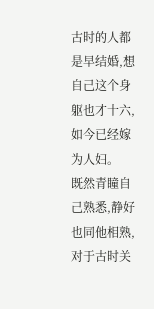古时的人都是早结婚,想自己这个身躯也才十六,如今已经嫁为人妇。
既然青瞳自己熟悉,静好也同他相熟,对于古时关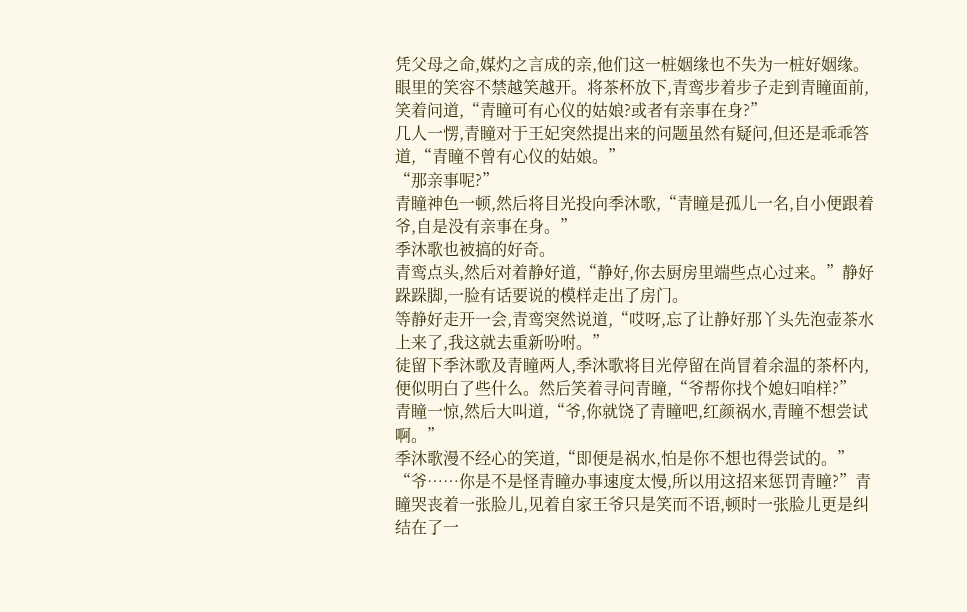凭父母之命,媒灼之言成的亲,他们这一桩姻缘也不失为一桩好姻缘。
眼里的笑容不禁越笑越开。将茶杯放下,青鸾步着步子走到青瞳面前,笑着问道,“青瞳可有心仪的姑娘?或者有亲事在身?”
几人一愣,青瞳对于王妃突然提出来的问题虽然有疑问,但还是乖乖答道,“青瞳不曾有心仪的姑娘。”
“那亲事呢?”
青瞳神色一顿,然后将目光投向季沐歌,“青瞳是孤儿一名,自小便跟着爷,自是没有亲事在身。”
季沐歌也被搞的好奇。
青鸾点头,然后对着静好道,“静好,你去厨房里端些点心过来。”静好跺跺脚,一脸有话要说的模样走出了房门。
等静好走开一会,青鸾突然说道,“哎呀,忘了让静好那丫头先泡壶茶水上来了,我这就去重新吩咐。”
徒留下季沐歌及青瞳两人,季沐歌将目光停留在尚冒着余温的茶杯内,便似明白了些什么。然后笑着寻问青瞳,“爷帮你找个媳妇咱样?”
青瞳一惊,然后大叫道,“爷,你就饶了青瞳吧,红颜祸水,青瞳不想尝试啊。”
季沐歌漫不经心的笑道,“即便是祸水,怕是你不想也得尝试的。”
“爷……你是不是怪青瞳办事速度太慢,所以用这招来惩罚青瞳?”青瞳哭丧着一张脸儿,见着自家王爷只是笑而不语,顿时一张脸儿更是纠结在了一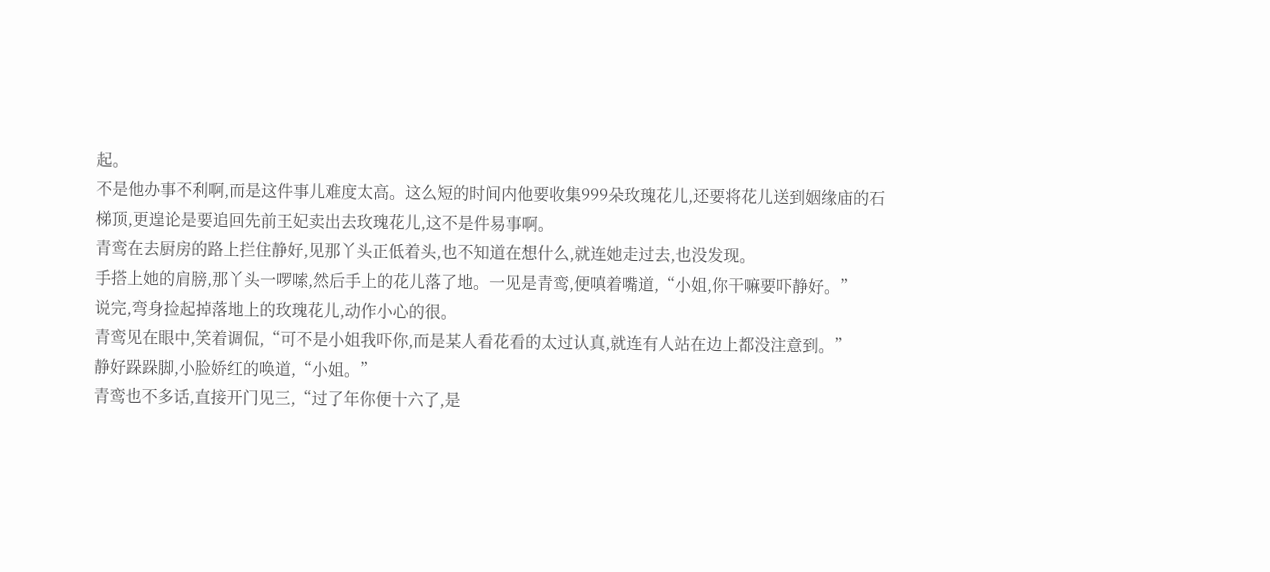起。
不是他办事不利啊,而是这件事儿难度太高。这么短的时间内他要收集999朵玫瑰花儿,还要将花儿送到姻缘庙的石梯顶,更遑论是要追回先前王妃卖出去玫瑰花儿,这不是件易事啊。
青鸾在去厨房的路上拦住静好,见那丫头正低着头,也不知道在想什么,就连她走过去,也没发现。
手搭上她的肩膀,那丫头一啰嗦,然后手上的花儿落了地。一见是青鸾,便嗔着嘴道,“小姐,你干嘛要吓静好。”
说完,弯身捡起掉落地上的玫瑰花儿,动作小心的很。
青鸾见在眼中,笑着调侃,“可不是小姐我吓你,而是某人看花看的太过认真,就连有人站在边上都没注意到。”
静好跺跺脚,小脸娇红的唤道,“小姐。”
青鸾也不多话,直接开门见三,“过了年你便十六了,是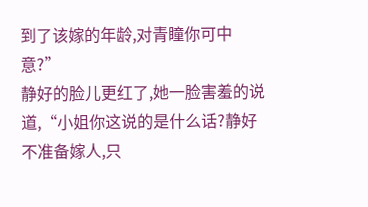到了该嫁的年龄,对青瞳你可中意?”
静好的脸儿更红了,她一脸害羞的说道,“小姐你这说的是什么话?静好不准备嫁人,只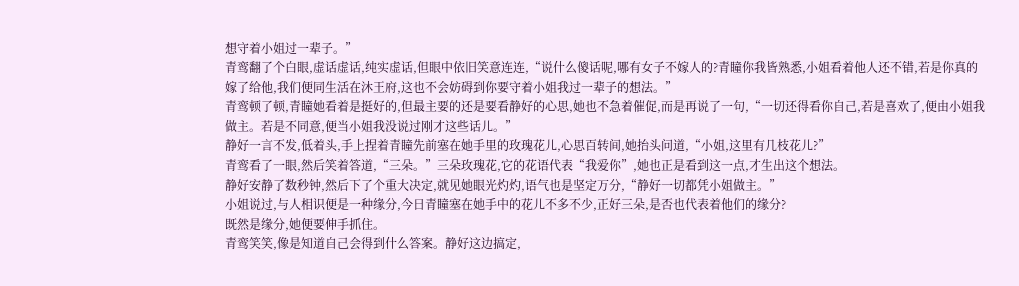想守着小姐过一辈子。”
青鸾翻了个白眼,虚话虚话,纯实虚话,但眼中依旧笑意连连,“说什么傻话呢,哪有女子不嫁人的?青瞳你我皆熟悉,小姐看着他人还不错,若是你真的嫁了给他,我们便同生活在沐王府,这也不会妨碍到你要守着小姐我过一辈子的想法。”
青鸾顿了顿,青瞳她看着是挺好的,但最主要的还是要看静好的心思,她也不急着催促,而是再说了一句,“一切还得看你自己,若是喜欢了,便由小姐我做主。若是不同意,便当小姐我没说过刚才这些话儿。”
静好一言不发,低着头,手上捏着青瞳先前塞在她手里的玫瑰花儿,心思百转间,她抬头问道,“小姐,这里有几枝花儿?”
青鸾看了一眼,然后笑着答道,“三朵。”三朵玫瑰花,它的花语代表“我爱你”,她也正是看到这一点,才生出这个想法。
静好安静了数秒钟,然后下了个重大决定,就见她眼光灼灼,语气也是坚定万分,“静好一切都凭小姐做主。”
小姐说过,与人相识便是一种缘分,今日青瞳塞在她手中的花儿不多不少,正好三朵,是否也代表着他们的缘分?
既然是缘分,她便要伸手抓住。
青鸾笑笑,像是知道自己会得到什么答案。静好这边搞定,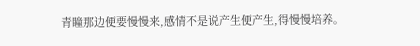青瞳那边便要慢慢来,感情不是说产生便产生,得慢慢培养。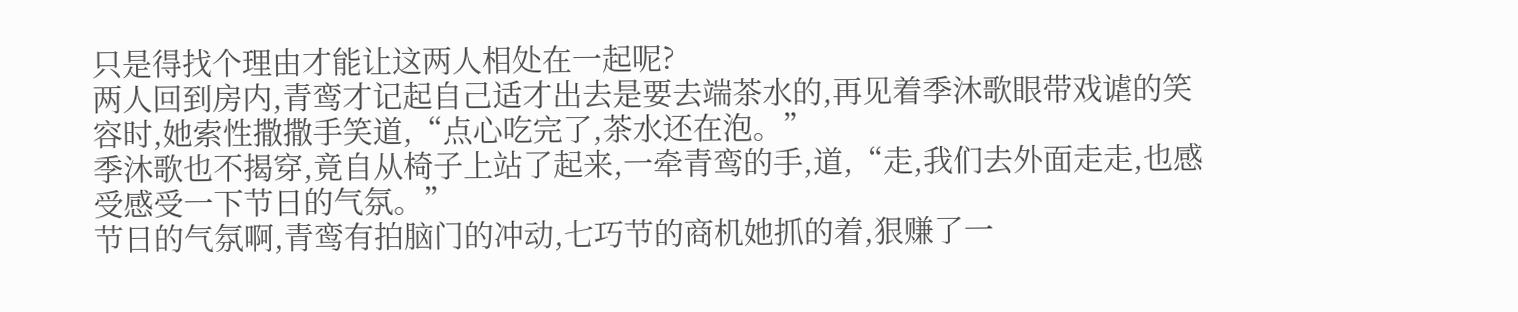只是得找个理由才能让这两人相处在一起呢?
两人回到房内,青鸾才记起自己适才出去是要去端茶水的,再见着季沐歌眼带戏谑的笑容时,她索性撒撒手笑道,“点心吃完了,茶水还在泡。”
季沐歌也不揭穿,竟自从椅子上站了起来,一牵青鸾的手,道,“走,我们去外面走走,也感受感受一下节日的气氛。”
节日的气氛啊,青鸾有拍脑门的冲动,七巧节的商机她抓的着,狠赚了一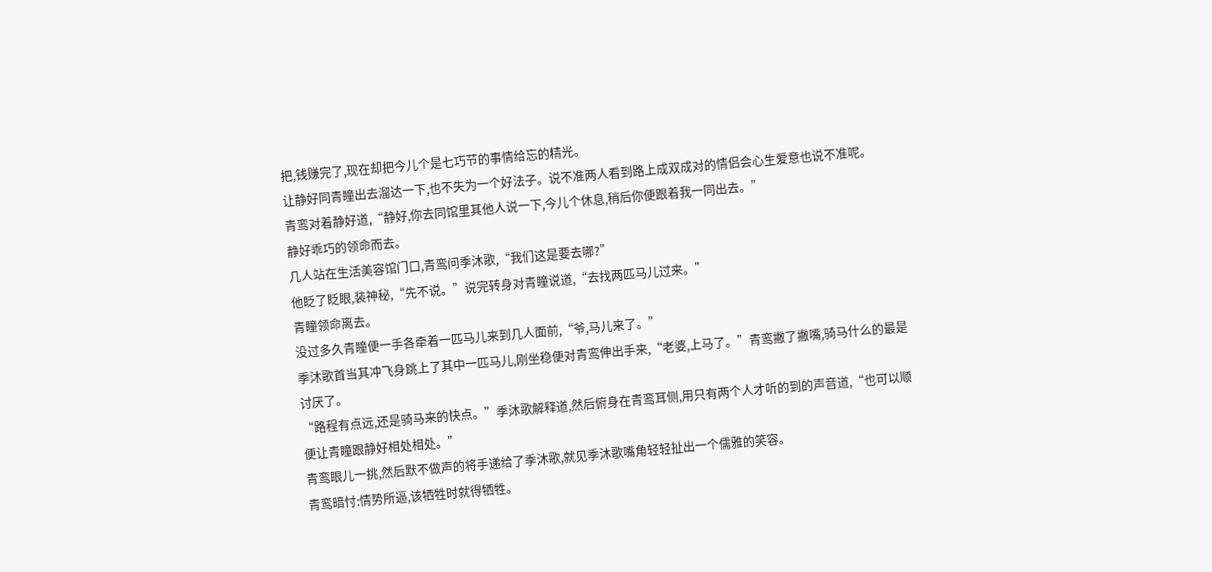把,钱赚完了,现在却把今儿个是七巧节的事情给忘的精光。
让静好同青瞳出去溜达一下,也不失为一个好法子。说不准两人看到路上成双成对的情侣会心生爱意也说不准呢。
青鸾对着静好道,“静好,你去同馆里其他人说一下,今儿个休息,稍后你便跟着我一同出去。”
静好乖巧的领命而去。
几人站在生活美容馆门口,青鸾问季沐歌,“我们这是要去哪?”
他眨了眨眼,装神秘,“先不说。”说完转身对青瞳说道,“去找两匹马儿过来。”
青瞳领命离去。
没过多久青瞳便一手各牵着一匹马儿来到几人面前,“爷,马儿来了。”
季沐歌首当其冲飞身跳上了其中一匹马儿,刚坐稳便对青鸾伸出手来,“老婆,上马了。”青鸾撇了撇嘴,骑马什么的最是讨厌了。
“路程有点远,还是骑马来的快点。”季沐歌解释道,然后俯身在青鸾耳侧,用只有两个人才听的到的声音道,“也可以顺便让青瞳跟静好相处相处。”
青鸾眼儿一挑,然后默不做声的将手递给了季沐歌,就见季沐歌嘴角轻轻扯出一个儒雅的笑容。
青鸾暗忖:情势所逼,该牺牲时就得牺牲。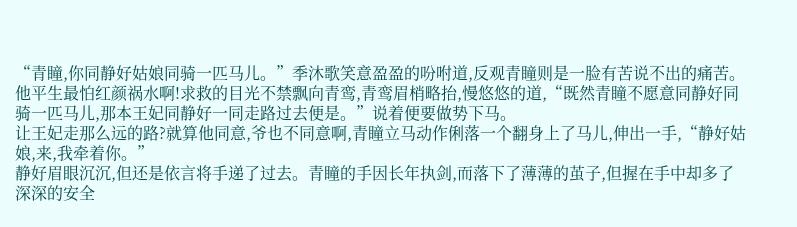“青瞳,你同静好姑娘同骑一匹马儿。”季沐歌笑意盈盈的吩咐道,反观青瞳则是一脸有苦说不出的痛苦。
他平生最怕红颜祸水啊!求救的目光不禁飘向青鸾,青鸾眉梢略抬,慢悠悠的道,“既然青瞳不愿意同静好同骑一匹马儿,那本王妃同静好一同走路过去便是。”说着便要做势下马。
让王妃走那么远的路?就算他同意,爷也不同意啊,青瞳立马动作俐落一个翻身上了马儿,伸出一手,“静好姑娘,来,我牵着你。”
静好眉眼沉沉,但还是依言将手递了过去。青瞳的手因长年执剑,而落下了薄薄的茧子,但握在手中却多了深深的安全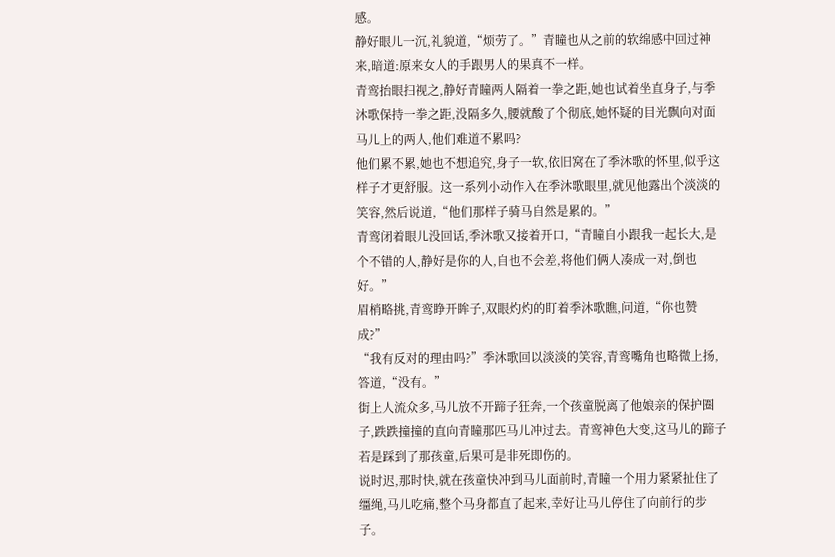感。
静好眼儿一沉,礼貌道,“烦劳了。”青瞳也从之前的软绵感中回过神来,暗道:原来女人的手跟男人的果真不一样。
青鸾抬眼扫视之,静好青瞳两人隔着一拳之距,她也试着坐直身子,与季沐歌保持一拳之距,没隔多久,腰就酸了个彻底,她怀疑的目光飘向对面马儿上的两人,他们难道不累吗?
他们累不累,她也不想追究,身子一软,依旧窝在了季沐歌的怀里,似乎这样子才更舒服。这一系列小动作入在季沐歌眼里,就见他露出个淡淡的笑容,然后说道,“他们那样子骑马自然是累的。”
青鸾闭着眼儿没回话,季沐歌又接着开口,“青瞳自小跟我一起长大,是个不错的人,静好是你的人,自也不会差,将他们俩人凑成一对,倒也好。”
眉梢略挑,青鸾睁开眸子,双眼灼灼的盯着季沐歌瞧,问道,“你也赞成?”
“我有反对的理由吗?”季沐歌回以淡淡的笑容,青鸾嘴角也略微上扬,答道,“没有。”
街上人流众多,马儿放不开蹄子狂奔,一个孩童脱离了他娘亲的保护圈子,跌跌撞撞的直向青瞳那匹马儿冲过去。青鸾神色大变,这马儿的蹄子若是踩到了那孩童,后果可是非死即伤的。
说时迟,那时快,就在孩童快冲到马儿面前时,青瞳一个用力紧紧扯住了缰绳,马儿吃痛,整个马身都直了起来,幸好让马儿停住了向前行的步子。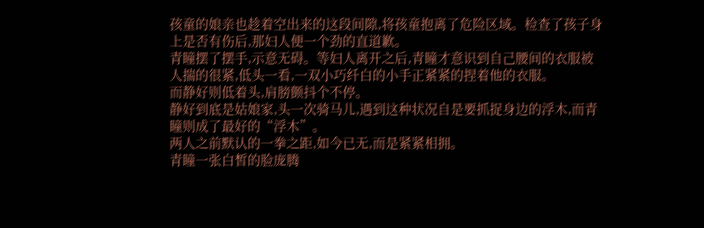孩童的娘亲也趁着空出来的这段间隙,将孩童抱离了危险区域。检查了孩子身上是否有伤后,那妇人便一个劲的直道歉。
青瞳摆了摆手,示意无碍。等妇人离开之后,青瞳才意识到自己腰间的衣服被人揣的很紧,低头一看,一双小巧纤白的小手正紧紧的捏着他的衣服。
而静好则低着头,肩膀颤抖个不停。
静好到底是姑娘家,头一次骑马儿,遇到这种状况自是要抓捉身边的浮木,而青瞳则成了最好的“浮木”。
两人之前默认的一拳之距,如今已无,而是紧紧相拥。
青瞳一张白皙的脸庞腾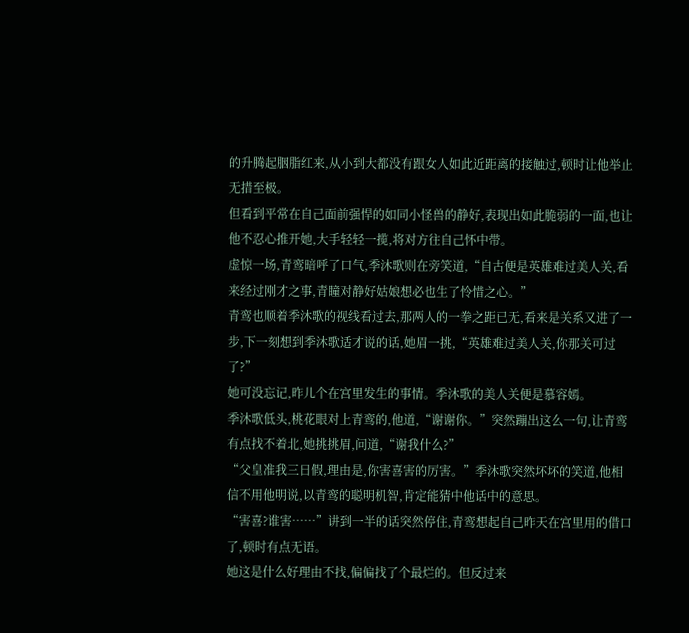的升腾起胭脂红来,从小到大都没有跟女人如此近距离的接触过,顿时让他举止无措至极。
但看到平常在自己面前强悍的如同小怪兽的静好,表现出如此脆弱的一面,也让他不忍心推开她,大手轻轻一揽,将对方往自己怀中带。
虚惊一场,青鸾暗呼了口气,季沐歌则在旁笑道,“自古便是英雄难过美人关,看来经过刚才之事,青瞳对静好姑娘想必也生了怜惜之心。”
青鸾也顺着季沐歌的视线看过去,那两人的一拳之距已无,看来是关系又进了一步,下一刻想到季沐歌适才说的话,她眉一挑,“英雄难过美人关,你那关可过了?”
她可没忘记,昨儿个在宫里发生的事情。季沐歌的美人关便是慕容嫣。
季沐歌低头,桃花眼对上青鸾的,他道,“谢谢你。”突然蹦出这么一句,让青鸾有点找不着北,她挑挑眉,问道,“谢我什么?”
“父皇准我三日假,理由是,你害喜害的厉害。”季沐歌突然坏坏的笑道,他相信不用他明说,以青鸾的聪明机智,肯定能猜中他话中的意思。
“害喜?谁害……”讲到一半的话突然停住,青鸾想起自己昨天在宫里用的借口了,顿时有点无语。
她这是什么好理由不找,偏偏找了个最烂的。但反过来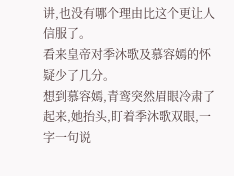讲,也没有哪个理由比这个更让人信服了。
看来皇帝对季沐歌及慕容嫣的怀疑少了几分。
想到慕容嫣,青鸾突然眉眼冷肃了起来,她抬头,盯着季沐歌双眼,一字一句说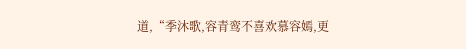道,“季沐歌,容青鸾不喜欢慕容嫣,更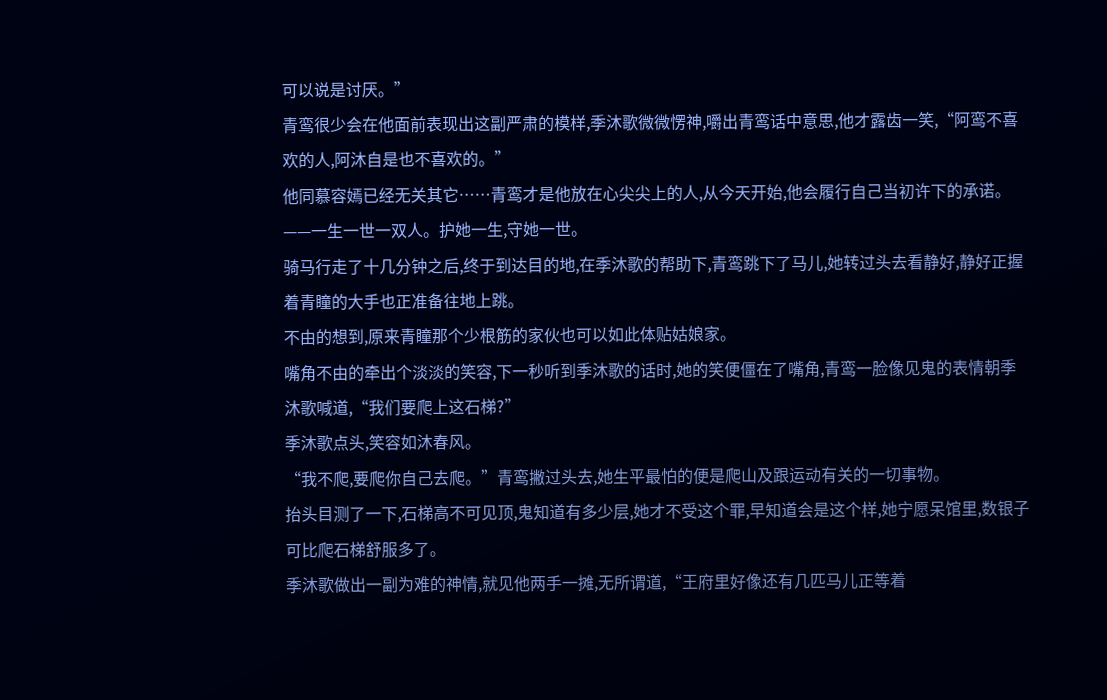可以说是讨厌。”
青鸾很少会在他面前表现出这副严肃的模样,季沐歌微微愣神,嚼出青鸾话中意思,他才露齿一笑,“阿鸾不喜欢的人,阿沐自是也不喜欢的。”
他同慕容嫣已经无关其它……青鸾才是他放在心尖尖上的人,从今天开始,他会履行自己当初许下的承诺。
——一生一世一双人。护她一生,守她一世。
骑马行走了十几分钟之后,终于到达目的地,在季沐歌的帮助下,青鸾跳下了马儿,她转过头去看静好,静好正握着青瞳的大手也正准备往地上跳。
不由的想到,原来青瞳那个少根筋的家伙也可以如此体贴姑娘家。
嘴角不由的牵出个淡淡的笑容,下一秒听到季沐歌的话时,她的笑便僵在了嘴角,青鸾一脸像见鬼的表情朝季沐歌喊道,“我们要爬上这石梯?”
季沐歌点头,笑容如沐春风。
“我不爬,要爬你自己去爬。”青鸾撇过头去,她生平最怕的便是爬山及跟运动有关的一切事物。
抬头目测了一下,石梯高不可见顶,鬼知道有多少层,她才不受这个罪,早知道会是这个样,她宁愿呆馆里,数银子可比爬石梯舒服多了。
季沐歌做出一副为难的神情,就见他两手一摊,无所谓道,“王府里好像还有几匹马儿正等着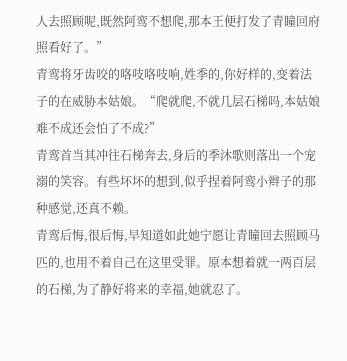人去照顾呢,既然阿鸾不想爬,那本王便打发了青瞳回府照看好了。”
青鸾将牙齿咬的咯吱咯吱响,姓季的,你好样的,变着法子的在威胁本姑娘。“爬就爬,不就几层石梯吗,本姑娘难不成还会怕了不成?”
青鸾首当其冲往石梯奔去,身后的季沐歌则落出一个宠溺的笑容。有些坏坏的想到,似乎捏着阿鸾小辫子的那种感觉,还真不赖。
青鸾后悔,很后悔,早知道如此她宁愿让青瞳回去照顾马匹的,也用不着自己在这里受罪。原本想着就一两百层的石梯,为了静好将来的幸福,她就忍了。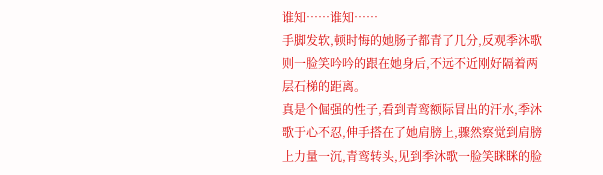谁知……谁知……
手脚发软,顿时悔的她肠子都青了几分,反观季沐歌则一脸笑吟吟的跟在她身后,不远不近刚好隔着两层石梯的距离。
真是个倔强的性子,看到青鸾额际冒出的汗水,季沐歌于心不忍,伸手搭在了她肩膀上,骤然察觉到肩膀上力量一沉,青鸾转头,见到季沐歌一脸笑眯眯的脸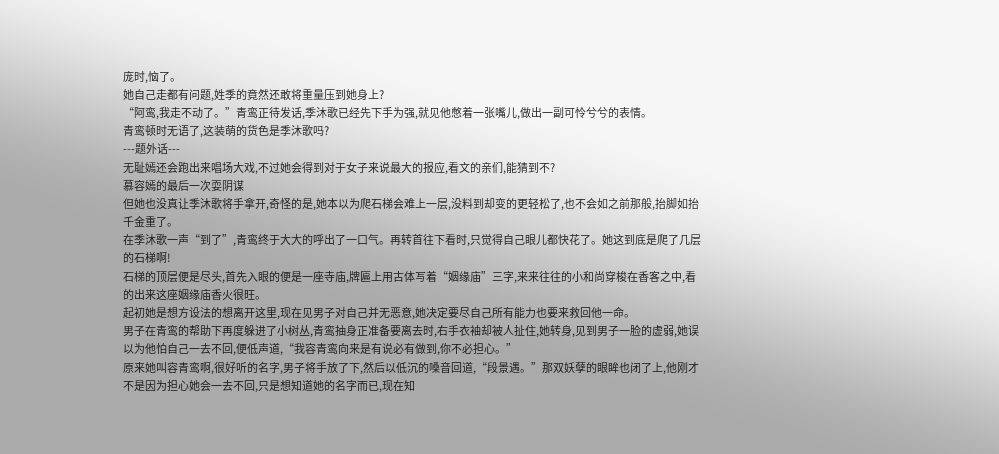庞时,恼了。
她自己走都有问题,姓季的竟然还敢将重量压到她身上?
“阿鸾,我走不动了。”青鸾正待发话,季沐歌已经先下手为强,就见他憋着一张嘴儿,做出一副可怜兮兮的表情。
青鸾顿时无语了,这装萌的货色是季沐歌吗?
---题外话---
无耻嫣还会跑出来唱场大戏,不过她会得到对于女子来说最大的报应,看文的亲们,能猜到不?
慕容嫣的最后一次耍阴谋
但她也没真让季沐歌将手拿开,奇怪的是,她本以为爬石梯会难上一层,没料到却变的更轻松了,也不会如之前那般,抬脚如抬千金重了。
在季沐歌一声“到了”,青鸾终于大大的呼出了一口气。再转首往下看时,只觉得自己眼儿都快花了。她这到底是爬了几层的石梯啊!
石梯的顶层便是尽头,首先入眼的便是一座寺庙,牌匾上用古体写着“姻缘庙”三字,来来往往的小和尚穿梭在香客之中,看的出来这座姻缘庙香火很旺。
起初她是想方设法的想离开这里,现在见男子对自己并无恶意,她决定要尽自己所有能力也要来救回他一命。
男子在青鸾的帮助下再度躲进了小树丛,青鸾抽身正准备要离去时,右手衣袖却被人扯住,她转身,见到男子一脸的虚弱,她误以为他怕自己一去不回,便低声道,“我容青鸾向来是有说必有做到,你不必担心。”
原来她叫容青鸾啊,很好听的名字,男子将手放了下,然后以低沉的嗓音回道,“段景遇。”那双妖孽的眼眸也闭了上,他刚才不是因为担心她会一去不回,只是想知道她的名字而已,现在知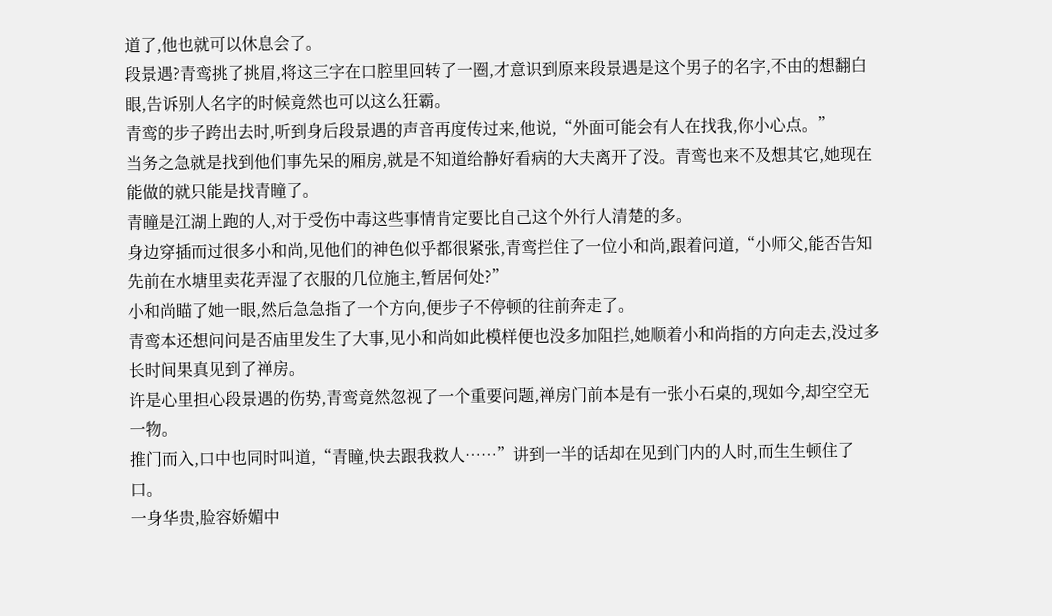道了,他也就可以休息会了。
段景遇?青鸾挑了挑眉,将这三字在口腔里回转了一圈,才意识到原来段景遇是这个男子的名字,不由的想翻白眼,告诉别人名字的时候竟然也可以这么狂霸。
青鸾的步子跨出去时,听到身后段景遇的声音再度传过来,他说,“外面可能会有人在找我,你小心点。”
当务之急就是找到他们事先呆的厢房,就是不知道给静好看病的大夫离开了没。青鸾也来不及想其它,她现在能做的就只能是找青瞳了。
青瞳是江湖上跑的人,对于受伤中毒这些事情肯定要比自己这个外行人清楚的多。
身边穿插而过很多小和尚,见他们的神色似乎都很紧张,青鸾拦住了一位小和尚,跟着问道,“小师父,能否告知先前在水塘里卖花弄湿了衣服的几位施主,暂居何处?”
小和尚瞄了她一眼,然后急急指了一个方向,便步子不停顿的往前奔走了。
青鸾本还想问问是否庙里发生了大事,见小和尚如此模样便也没多加阻拦,她顺着小和尚指的方向走去,没过多长时间果真见到了禅房。
许是心里担心段景遇的伤势,青鸾竟然忽视了一个重要问题,禅房门前本是有一张小石桌的,现如今,却空空无一物。
推门而入,口中也同时叫道,“青瞳,快去跟我救人……”讲到一半的话却在见到门内的人时,而生生顿住了口。
一身华贵,脸容娇媚中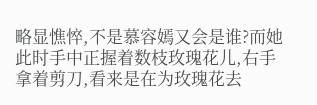略显憔悴,不是慕容嫣又会是谁?而她此时手中正握着数枝玫瑰花儿,右手拿着剪刀,看来是在为玫瑰花去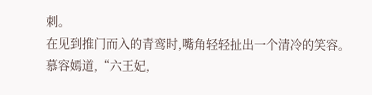刺。
在见到推门而入的青鸾时,嘴角轻轻扯出一个清冷的笑容。
慕容嫣道,“六王妃,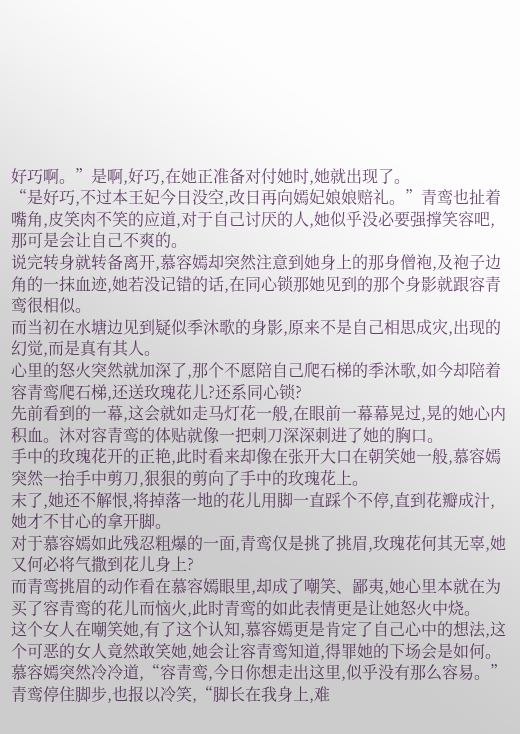好巧啊。”是啊,好巧,在她正准备对付她时,她就出现了。
“是好巧,不过本王妃今日没空,改日再向嫣妃娘娘赔礼。”青鸾也扯着嘴角,皮笑肉不笑的应道,对于自己讨厌的人,她似乎没必要强撑笑容吧,那可是会让自己不爽的。
说完转身就转备离开,慕容嫣却突然注意到她身上的那身僧袍,及袍子边角的一抹血迹,她若没记错的话,在同心锁那她见到的那个身影就跟容青鸾很相似。
而当初在水塘边见到疑似季沐歌的身影,原来不是自己相思成灾,出现的幻觉,而是真有其人。
心里的怒火突然就加深了,那个不愿陪自己爬石梯的季沐歌,如今却陪着容青鸾爬石梯,还送玫瑰花儿?还系同心锁?
先前看到的一幕,这会就如走马灯花一般,在眼前一幕幕晃过,晃的她心内积血。沐对容青鸾的体贴就像一把刺刀深深刺进了她的胸口。
手中的玫瑰花开的正艳,此时看来却像在张开大口在朝笑她一般,慕容嫣突然一抬手中剪刀,狠狠的剪向了手中的玫瑰花上。
末了,她还不解恨,将掉落一地的花儿用脚一直踩个不停,直到花瓣成汁,她才不甘心的拿开脚。
对于慕容嫣如此残忍粗爆的一面,青鸾仅是挑了挑眉,玫瑰花何其无辜,她又何必将气撒到花儿身上?
而青鸾挑眉的动作看在慕容嫣眼里,却成了嘲笑、鄙夷,她心里本就在为买了容青鸾的花儿而恼火,此时青鸾的如此表情更是让她怒火中烧。
这个女人在嘲笑她,有了这个认知,慕容嫣更是肯定了自己心中的想法,这个可恶的女人竟然敢笑她,她会让容青鸾知道,得罪她的下场会是如何。
慕容嫣突然冷冷道,“容青鸾,今日你想走出这里,似乎没有那么容易。”
青鸾停住脚步,也报以冷笑,“脚长在我身上,难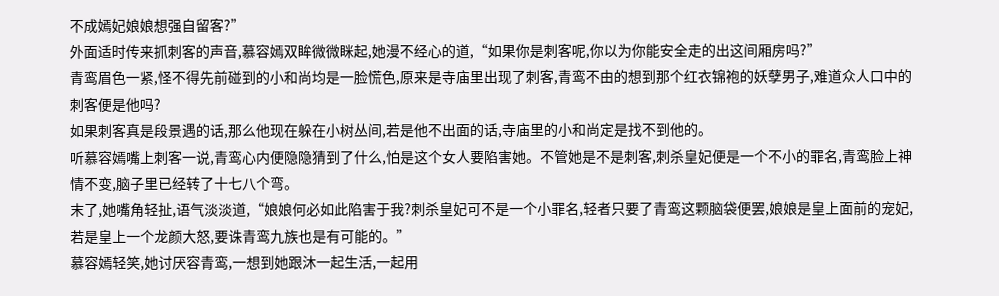不成嫣妃娘娘想强自留客?”
外面适时传来抓刺客的声音,慕容嫣双眸微微眯起,她漫不经心的道,“如果你是刺客呢,你以为你能安全走的出这间厢房吗?”
青鸾眉色一紧,怪不得先前碰到的小和尚均是一脸慌色,原来是寺庙里出现了刺客,青鸾不由的想到那个红衣锦袍的妖孽男子,难道众人口中的刺客便是他吗?
如果刺客真是段景遇的话,那么他现在躲在小树丛间,若是他不出面的话,寺庙里的小和尚定是找不到他的。
听慕容嫣嘴上刺客一说,青鸾心内便隐隐猜到了什么,怕是这个女人要陷害她。不管她是不是刺客,刺杀皇妃便是一个不小的罪名,青鸾脸上神情不变,脑子里已经转了十七八个弯。
末了,她嘴角轻扯,语气淡淡道,“娘娘何必如此陷害于我?刺杀皇妃可不是一个小罪名,轻者只要了青鸾这颗脑袋便罢,娘娘是皇上面前的宠妃,若是皇上一个龙颜大怒,要诛青鸾九族也是有可能的。”
慕容嫣轻笑,她讨厌容青鸾,一想到她跟沐一起生活,一起用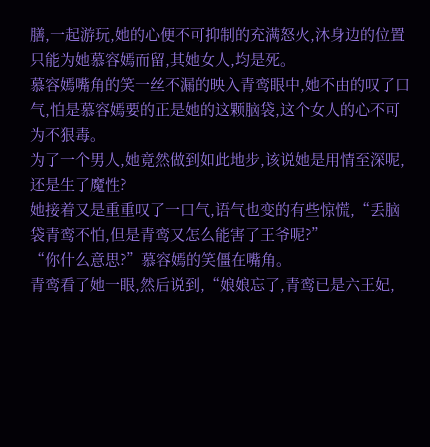膳,一起游玩,她的心便不可抑制的充满怒火,沐身边的位置只能为她慕容嫣而留,其她女人,均是死。
慕容嫣嘴角的笑一丝不漏的映入青鸾眼中,她不由的叹了口气,怕是慕容嫣要的正是她的这颗脑袋,这个女人的心不可为不狠毒。
为了一个男人,她竟然做到如此地步,该说她是用情至深呢,还是生了魔性?
她接着又是重重叹了一口气,语气也变的有些惊慌,“丢脑袋青鸾不怕,但是青鸾又怎么能害了王爷呢?”
“你什么意思?”慕容嫣的笑僵在嘴角。
青鸾看了她一眼,然后说到,“娘娘忘了,青鸾已是六王妃,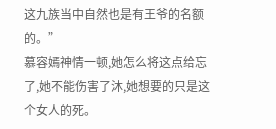这九族当中自然也是有王爷的名额的。”
慕容嫣神情一顿,她怎么将这点给忘了,她不能伤害了沐,她想要的只是这个女人的死。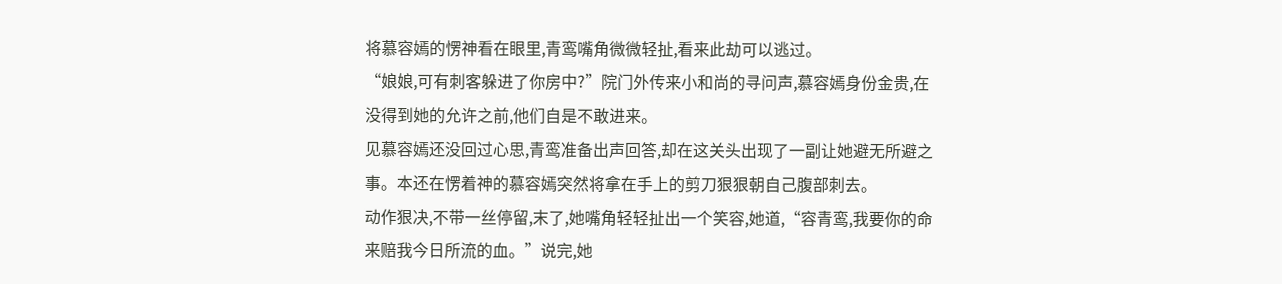将慕容嫣的愣神看在眼里,青鸾嘴角微微轻扯,看来此劫可以逃过。
“娘娘,可有刺客躲进了你房中?”院门外传来小和尚的寻问声,慕容嫣身份金贵,在没得到她的允许之前,他们自是不敢进来。
见慕容嫣还没回过心思,青鸾准备出声回答,却在这关头出现了一副让她避无所避之事。本还在愣着神的慕容嫣突然将拿在手上的剪刀狠狠朝自己腹部刺去。
动作狠决,不带一丝停留,末了,她嘴角轻轻扯出一个笑容,她道,“容青鸾,我要你的命来赔我今日所流的血。”说完,她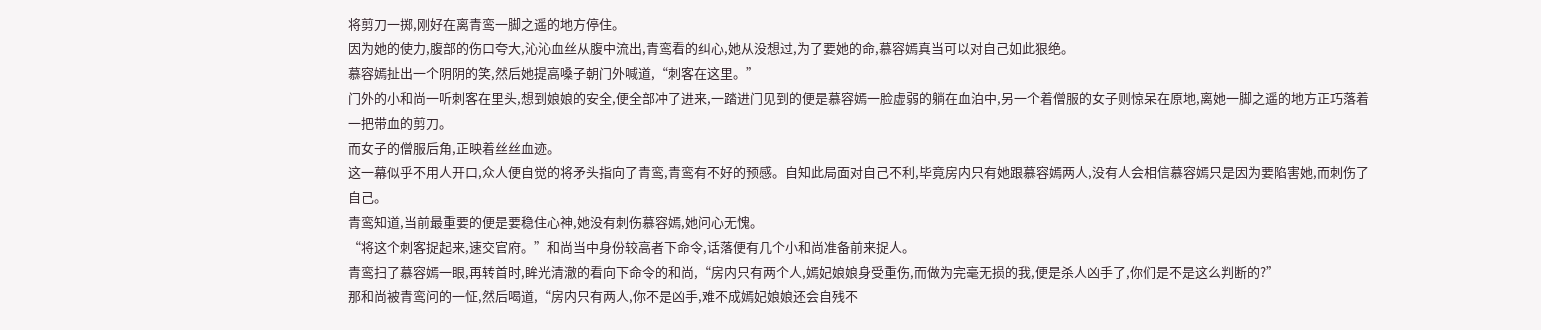将剪刀一掷,刚好在离青鸾一脚之遥的地方停住。
因为她的使力,腹部的伤口夸大,沁沁血丝从腹中流出,青鸾看的纠心,她从没想过,为了要她的命,慕容嫣真当可以对自己如此狠绝。
慕容嫣扯出一个阴阴的笑,然后她提高嗓子朝门外喊道,“刺客在这里。”
门外的小和尚一听刺客在里头,想到娘娘的安全,便全部冲了进来,一踏进门见到的便是慕容嫣一脸虚弱的躺在血泊中,另一个着僧服的女子则惊呆在原地,离她一脚之遥的地方正巧落着一把带血的剪刀。
而女子的僧服后角,正映着丝丝血迹。
这一幕似乎不用人开口,众人便自觉的将矛头指向了青鸾,青鸾有不好的预感。自知此局面对自己不利,毕竟房内只有她跟慕容嫣两人,没有人会相信慕容嫣只是因为要陷害她,而刺伤了自己。
青鸾知道,当前最重要的便是要稳住心神,她没有刺伤慕容嫣,她问心无愧。
“将这个刺客捉起来,速交官府。”和尚当中身份较高者下命令,话落便有几个小和尚准备前来捉人。
青鸾扫了慕容嫣一眼,再转首时,眸光清澈的看向下命令的和尚,“房内只有两个人,嫣妃娘娘身受重伤,而做为完毫无损的我,便是杀人凶手了,你们是不是这么判断的?”
那和尚被青鸾问的一怔,然后喝道,“房内只有两人,你不是凶手,难不成嫣妃娘娘还会自残不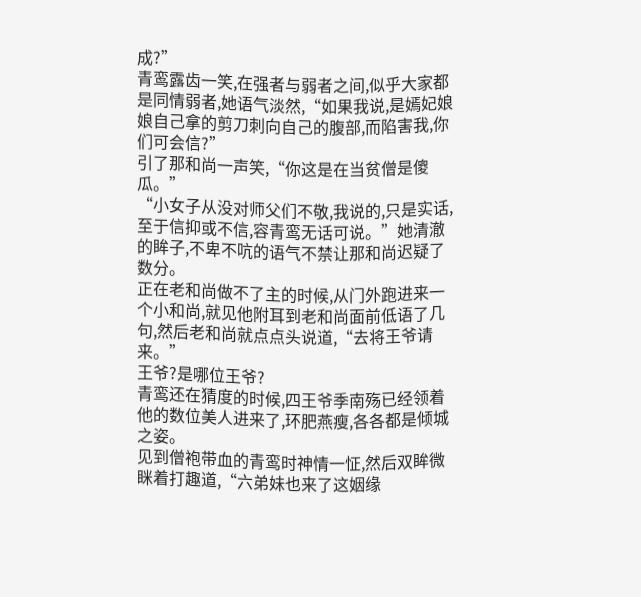成?”
青鸾露齿一笑,在强者与弱者之间,似乎大家都是同情弱者,她语气淡然,“如果我说,是嫣妃娘娘自己拿的剪刀刺向自己的腹部,而陷害我,你们可会信?”
引了那和尚一声笑,“你这是在当贫僧是傻瓜。”
“小女子从没对师父们不敬,我说的,只是实话,至于信抑或不信,容青鸾无话可说。”她清澈的眸子,不卑不吭的语气不禁让那和尚迟疑了数分。
正在老和尚做不了主的时候,从门外跑进来一个小和尚,就见他附耳到老和尚面前低语了几句,然后老和尚就点点头说道,“去将王爷请来。”
王爷?是哪位王爷?
青鸾还在猜度的时候,四王爷季南殇已经领着他的数位美人进来了,环肥燕瘦,各各都是倾城之姿。
见到僧袍带血的青鸾时神情一怔,然后双眸微眯着打趣道,“六弟妹也来了这姻缘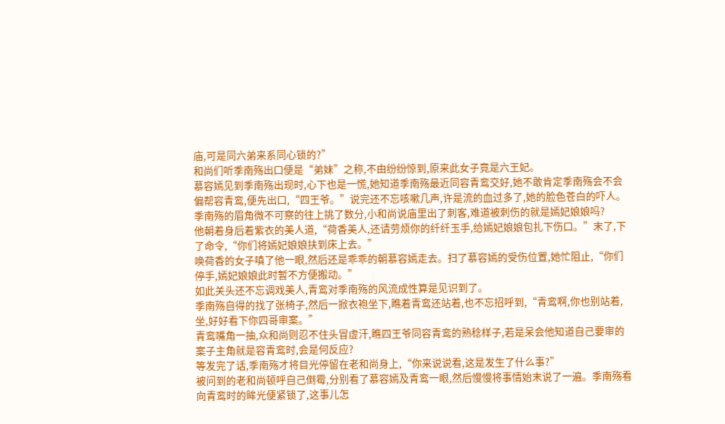庙,可是同六弟来系同心锁的?”
和尚们听季南殇出口便是“弟妹”之称,不由纷纷惊到,原来此女子竟是六王妃。
慕容嫣见到季南殇出现时,心下也是一慌,她知道季南殇最近同容青鸾交好,她不敢肯定季南殇会不会偏帮容青鸾,便先出口,“四王爷。”说完还不忘咳嗽几声,许是流的血过多了,她的脸色苍白的吓人。
季南殇的眉角微不可察的往上挑了数分,小和尚说庙里出了刺客,难道被刺伤的就是嫣妃娘娘吗?
他朝着身后着紫衣的美人道,“荷香美人,还请劳烦你的纤纤玉手,给嫣妃娘娘包扎下伤口。”末了,下了命令,“你们将嫣妃娘娘扶到床上去。”
唤荷香的女子嗔了他一眼,然后还是乖乖的朝慕容嫣走去。扫了慕容嫣的受伤位置,她忙阻止,“你们停手,嫣妃娘娘此时暂不方便搬动。”
如此关头还不忘调戏美人,青鸾对季南殇的风流成性算是见识到了。
季南殇自得的找了张椅子,然后一掀衣袍坐下,瞧着青鸾还站着,也不忘招呼到,“青鸾啊,你也别站着,坐,好好看下你四哥审案。”
青鸾嘴角一抽,众和尚则忍不住头冒虚汗,瞧四王爷同容青鸾的熟稔样子,若是呆会他知道自己要审的案子主角就是容青鸾时,会是何反应?
等发完了话,季南殇才将目光停留在老和尚身上,“你来说说看,这是发生了什么事?”
被问到的老和尚顿呼自己倒霉,分别看了慕容嫣及青鸾一眼,然后慢慢将事情始末说了一遍。季南殇看向青鸾时的眸光便紧锁了,这事儿怎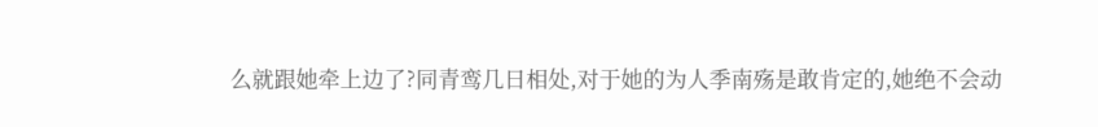么就跟她牵上边了?同青鸾几日相处,对于她的为人季南殇是敢肯定的,她绝不会动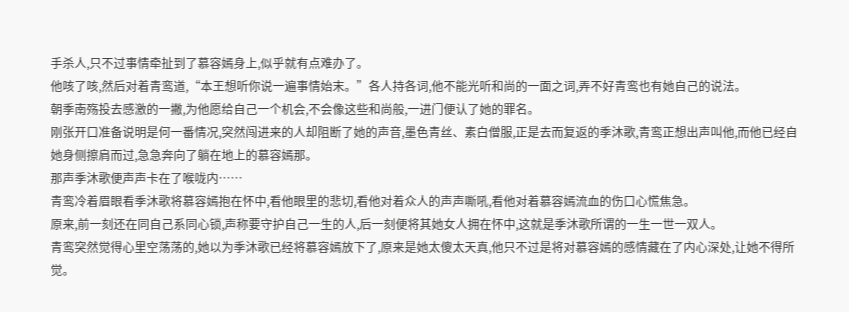手杀人,只不过事情牵扯到了慕容嫣身上,似乎就有点难办了。
他咳了咳,然后对着青鸾道,“本王想听你说一遍事情始末。”各人持各词,他不能光听和尚的一面之词,弄不好青鸾也有她自己的说法。
朝季南殇投去感激的一撇,为他愿给自己一个机会,不会像这些和尚般,一进门便认了她的罪名。
刚张开口准备说明是何一番情况,突然闯进来的人却阻断了她的声音,墨色青丝、素白僧服,正是去而复返的季沐歌,青鸾正想出声叫他,而他已经自她身侧擦肩而过,急急奔向了躺在地上的慕容嫣那。
那声季沐歌便声声卡在了喉咙内……
青鸾冷着眉眼看季沐歌将慕容嫣抱在怀中,看他眼里的悲切,看他对着众人的声声嘶吼,看他对着慕容嫣流血的伤口心慌焦急。
原来,前一刻还在同自己系同心锁,声称要守护自己一生的人,后一刻便将其她女人拥在怀中,这就是季沐歌所谓的一生一世一双人。
青鸾突然觉得心里空荡荡的,她以为季沐歌已经将慕容嫣放下了,原来是她太傻太天真,他只不过是将对慕容嫣的感情藏在了内心深处,让她不得所觉。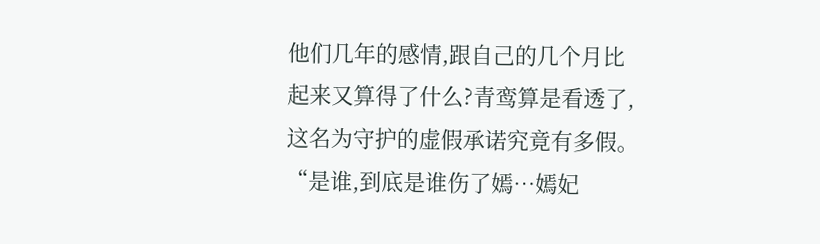他们几年的感情,跟自己的几个月比起来又算得了什么?青鸾算是看透了,这名为守护的虚假承诺究竟有多假。
“是谁,到底是谁伤了嫣…嫣妃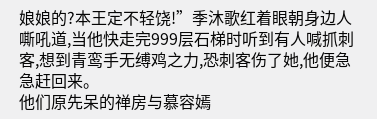娘娘的?本王定不轻饶!”季沐歌红着眼朝身边人嘶吼道,当他快走完999层石梯时听到有人喊抓刺客,想到青鸾手无缚鸡之力,恐刺客伤了她,他便急急赶回来。
他们原先呆的禅房与慕容嫣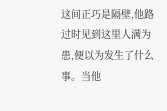这间正巧是隔壁,他路过时见到这里人满为患,便以为发生了什么事。当他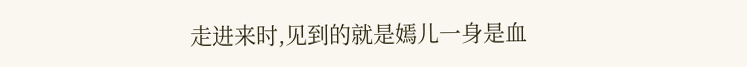走进来时,见到的就是嫣儿一身是血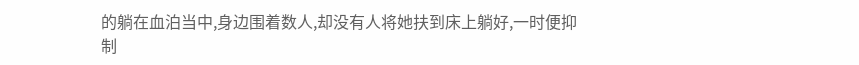的躺在血泊当中,身边围着数人,却没有人将她扶到床上躺好,一时便抑制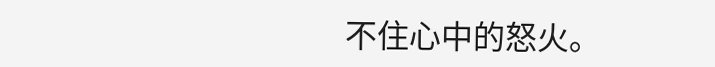不住心中的怒火。